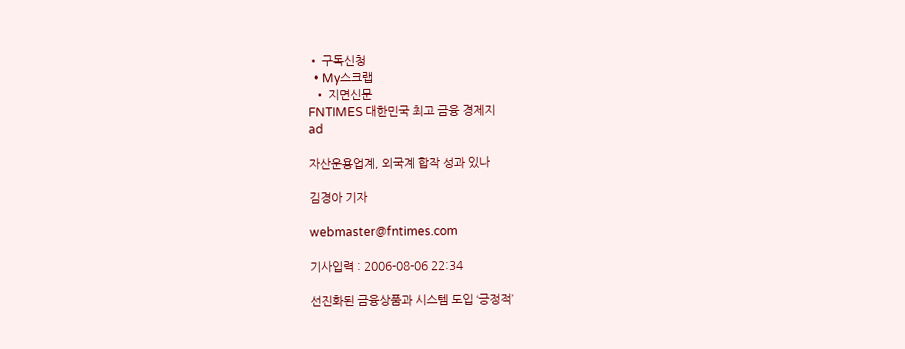• 구독신청
  • My스크랩
  • 지면신문
FNTIMES 대한민국 최고 금융 경제지
ad

자산운용업계, 외국계 합작 성과 있나

김경아 기자

webmaster@fntimes.com

기사입력 : 2006-08-06 22:34

선진화된 금융상품과 시스템 도입 ‘긍정적’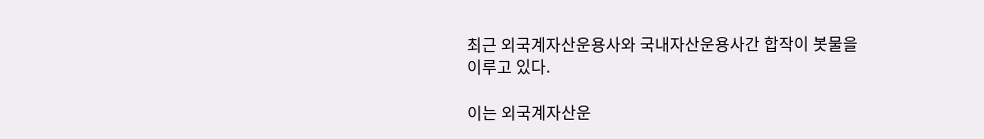최근 외국계자산운용사와 국내자산운용사간 합작이 봇물을 이루고 있다.

이는 외국계자산운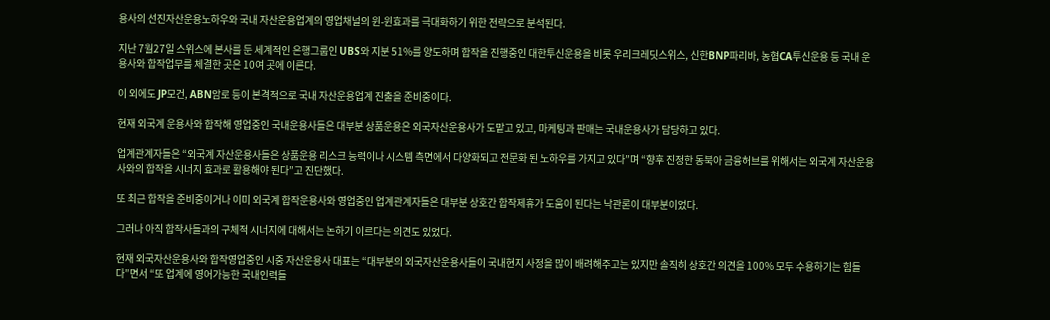용사의 선진자산운용노하우와 국내 자산운용업계의 영업채널의 윈-윈효과를 극대화하기 위한 전략으로 분석된다.

지난 7월27일 스위스에 본사를 둔 세계적인 은행그룹인 UBS와 지분 51%를 양도하며 합작을 진행중인 대한투신운용을 비롯 우리크레딧스위스, 신한BNP파리바, 농협CA투신운용 등 국내 운용사와 합작업무를 체결한 곳은 10여 곳에 이른다.

이 외에도 JP모건, ABN암로 등이 본격적으로 국내 자산운용업계 진출을 준비중이다.

현재 외국계 운용사와 합작해 영업중인 국내운용사들은 대부분 상품운용은 외국자산운용사가 도맡고 있고, 마케팅과 판매는 국내운용사가 담당하고 있다.

업계관계자들은 “외국계 자산운용사들은 상품운용 리스크 능력이나 시스템 측면에서 다양화되고 전문화 된 노하우를 가지고 있다”며 “향후 진정한 동북아 금융허브를 위해서는 외국계 자산운용사와의 합작을 시너지 효과로 활용해야 된다”고 진단했다.

또 최근 합작을 준비중이거나 이미 외국계 합작운용사와 영업중인 업계관계자들은 대부분 상호간 합작제휴가 도움이 된다는 낙관론이 대부분이었다.

그러나 아직 합작사들과의 구체적 시너지에 대해서는 논하기 이르다는 의견도 있었다.

현재 외국자산운용사와 합작영업중인 시중 자산운용사 대표는 “대부분의 외국자산운용사들이 국내현지 사정을 많이 배려해주고는 있지만 솔직히 상호간 의견을 100% 모두 수용하기는 힘들다”면서 “또 업계에 영어가능한 국내인력들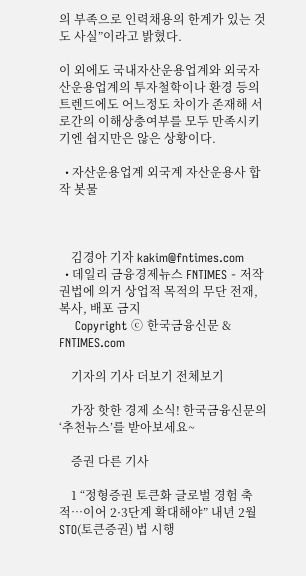의 부족으로 인력채용의 한계가 있는 것도 사실”이라고 밝혔다.

이 외에도 국내자산운용업계와 외국자산운용업계의 투자철학이나 환경 등의 트렌드에도 어느정도 차이가 존재해 서로간의 이해상충여부를 모두 만족시키기엔 쉽지만은 않은 상황이다.

  • 자산운용업계 외국계 자산운용사 합작 봇물



    김경아 기자 kakim@fntimes.com
  • 데일리 금융경제뉴스 FNTIMES - 저작권법에 의거 상업적 목적의 무단 전재, 복사, 배포 금지
    Copyright ⓒ 한국금융신문 & FNTIMES.com

    기자의 기사 더보기 전체보기

    가장 핫한 경제 소식! 한국금융신문의 ‘추천뉴스’를 받아보세요~

    증권 다른 기사

    1 “정형증권 토큰화 글로벌 경험 축적…이어 2·3단계 확대해야” 내년 2월 STO(토큰증권) 법 시행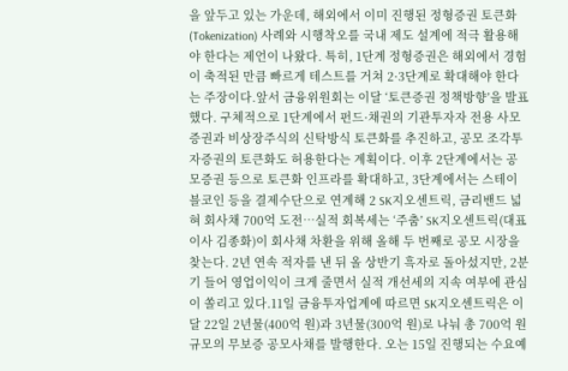을 앞두고 있는 가운데, 해외에서 이미 진행된 정형증권 토큰화(Tokenization) 사례와 시행착오를 국내 제도 설계에 적극 활용해야 한다는 제언이 나왔다. 특히, 1단계 정형증권은 해외에서 경험이 축적된 만큼 빠르게 테스트를 거쳐 2·3단계로 확대해야 한다는 주장이다.앞서 금융위원회는 이달 ‘토큰증권 정책방향’을 발표했다. 구체적으로 1단계에서 펀드·채권의 기관투자자 전용 사모증권과 비상장주식의 신탁방식 토큰화를 추진하고, 공모 조각투자증권의 토큰화도 허용한다는 계획이다. 이후 2단계에서는 공모증권 등으로 토큰화 인프라를 확대하고, 3단계에서는 스테이블코인 등을 결제수단으로 연계해 2 SK지오센트릭, 금리밴드 넓혀 회사채 700억 도전…실적 회복세는 ‘주춤’ SK지오센트릭(대표이사 김종화)이 회사채 차환을 위해 올해 두 번째로 공모 시장을 찾는다. 2년 연속 적자를 낸 뒤 올 상반기 흑자로 돌아섰지만, 2분기 들어 영업이익이 크게 줄면서 실적 개선세의 지속 여부에 관심이 쏠리고 있다.11일 금융투자업계에 따르면 SK지오센트릭은 이달 22일 2년물(400억 원)과 3년물(300억 원)로 나눠 총 700억 원 규모의 무보증 공모사채를 발행한다. 오는 15일 진행되는 수요예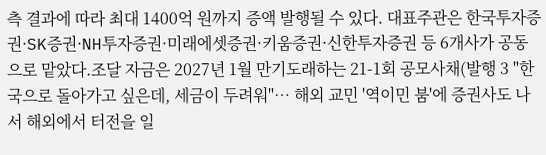측 결과에 따라 최대 1400억 원까지 증액 발행될 수 있다. 대표주관은 한국투자증권·SK증권·NH투자증권·미래에셋증권·키움증권·신한투자증권 등 6개사가 공동으로 맡았다.조달 자금은 2027년 1월 만기도래하는 21-1회 공모사채(발행 3 "한국으로 돌아가고 싶은데, 세금이 두려워"… 해외 교민 '역이민 붐'에 증권사도 나서 해외에서 터전을 일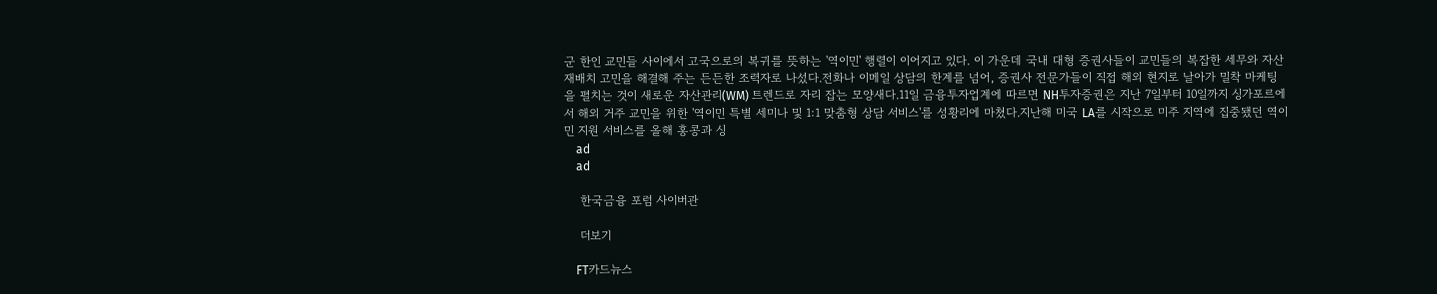군 한인 교민들 사이에서 고국으로의 복귀를 뜻하는 '역이민' 행렬이 이어지고 있다. 이 가운데 국내 대형 증권사들이 교민들의 복잡한 세무와 자산 재배치 고민을 해결해 주는 든든한 조력자로 나섰다.전화나 이메일 상담의 한계를 넘어, 증권사 전문가들이 직접 해외 현지로 날아가 밀착 마케팅을 펼치는 것이 새로운 자산관리(WM) 트렌드로 자리 잡는 모양새다.11일 금융투자업계에 따르면 NH투자증권은 지난 7일부터 10일까지 싱가포르에서 해외 거주 교민을 위한 '역이민 특별 세미나 및 1:1 맞춤형 상담 서비스'를 성황리에 마쳤다.지난해 미국 LA를 시작으로 미주 지역에 집중됐던 역이민 지원 서비스를 올해 홍콩과 싱
    ad
    ad

    한국금융 포럼 사이버관

    더보기

    FT카드뉴스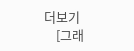더보기
    [그래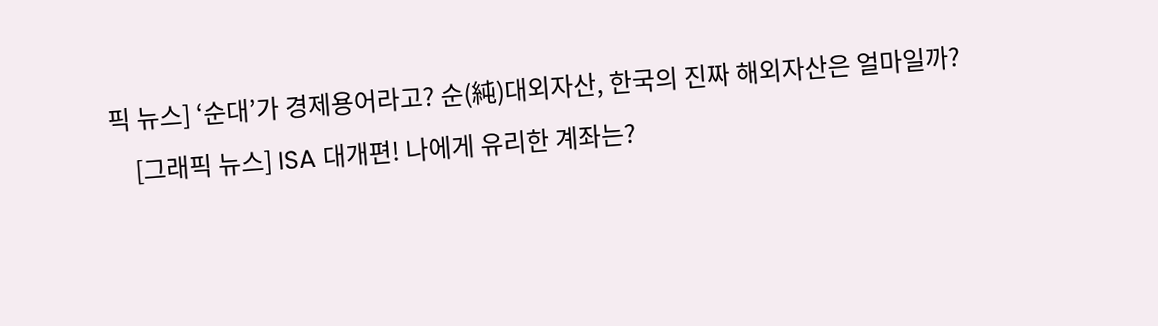픽 뉴스] ‘순대’가 경제용어라고? 순(純)대외자산, 한국의 진짜 해외자산은 얼마일까?
    [그래픽 뉴스] ISA 대개편! 나에게 유리한 계좌는?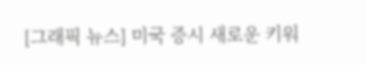[그래픽 뉴스] 미국 증시 새로운 키워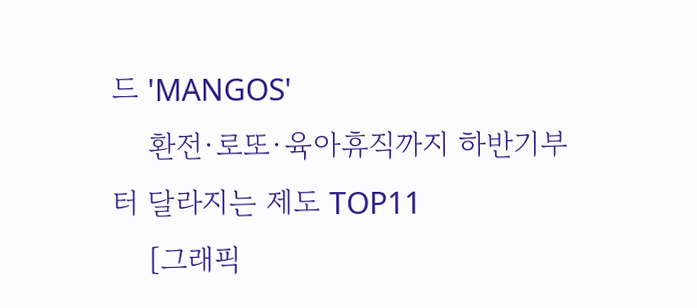드 'MANGOS'
    환전·로또·육아휴직까지 하반기부터 달라지는 제도 TOP11
    [그래픽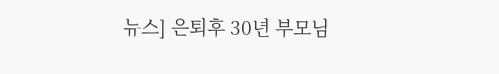뉴스] 은퇴후 30년 부모님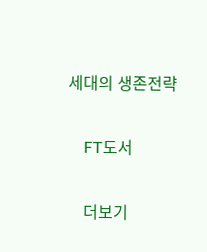세대의 생존전략

    FT도서

    더보기